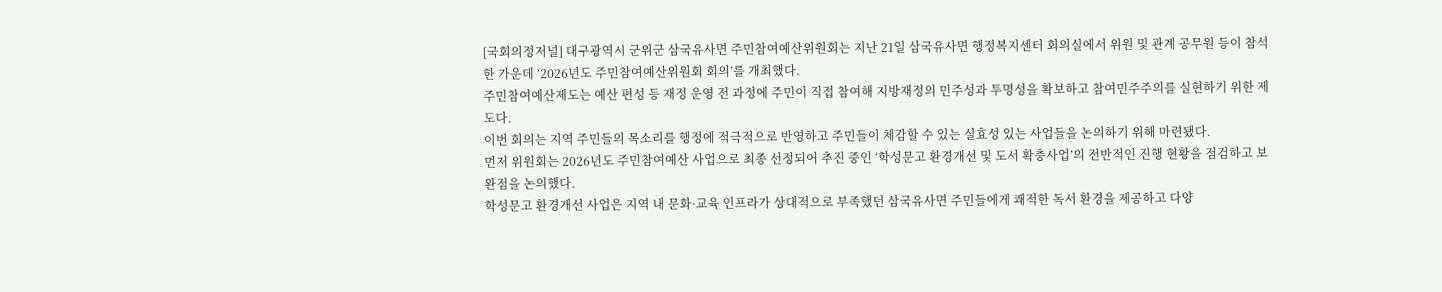[국회의정저널] 대구광역시 군위군 삼국유사면 주민참여예산위원회는 지난 21일 삼국유사면 행정복지센터 회의실에서 위원 및 관계 공무원 등이 참석한 가운데 ‘2026년도 주민참여예산위원회 회의’를 개최했다.
주민참여예산제도는 예산 편성 등 재정 운영 전 과정에 주민이 직접 참여해 지방재정의 민주성과 투명성을 확보하고 참여민주주의를 실현하기 위한 제도다.
이번 회의는 지역 주민들의 목소리를 행정에 적극적으로 반영하고 주민들이 체감할 수 있는 실효성 있는 사업들을 논의하기 위해 마련됐다.
먼저 위원회는 2026년도 주민참여예산 사업으로 최종 선정되어 추진 중인 ‘학성문고 환경개선 및 도서 확충사업’의 전반적인 진행 현황을 점검하고 보완점을 논의했다.
학성문고 환경개선 사업은 지역 내 문화·교육 인프라가 상대적으로 부족했던 삼국유사면 주민들에게 쾌적한 독서 환경을 제공하고 다양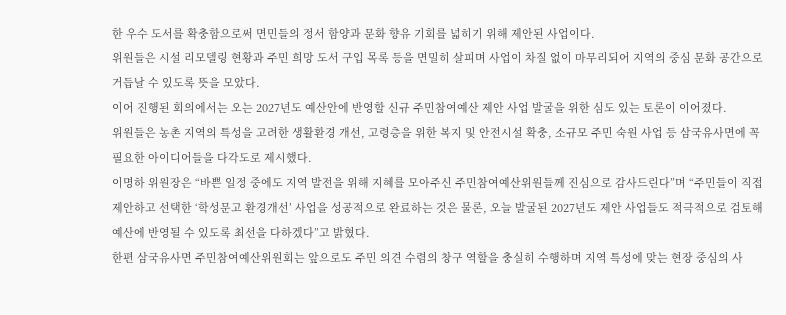한 우수 도서를 확충함으로써 면민들의 정서 함양과 문화 향유 기회를 넓히기 위해 제안된 사업이다.
위원들은 시설 리모델링 현황과 주민 희망 도서 구입 목록 등을 면밀히 살피며 사업이 차질 없이 마무리되어 지역의 중심 문화 공간으로 거듭날 수 있도록 뜻을 모았다.
이어 진행된 회의에서는 오는 2027년도 예산안에 반영할 신규 주민참여예산 제안 사업 발굴을 위한 심도 있는 토론이 이어졌다.
위원들은 농촌 지역의 특성을 고려한 생활환경 개선, 고령층을 위한 복지 및 안전시설 확충, 소규모 주민 숙원 사업 등 삼국유사면에 꼭 필요한 아이디어들을 다각도로 제시했다.
이명하 위원장은 “바쁜 일정 중에도 지역 발전을 위해 지혜를 모아주신 주민참여예산위원들께 진심으로 감사드린다”며 “주민들이 직접 제안하고 선택한 ‘학성문고 환경개선’ 사업을 성공적으로 완료하는 것은 물론, 오늘 발굴된 2027년도 제안 사업들도 적극적으로 검토해 예산에 반영될 수 있도록 최선을 다하겠다”고 밝혔다.
한편 삼국유사면 주민참여예산위원회는 앞으로도 주민 의견 수렴의 창구 역할을 충실히 수행하며 지역 특성에 맞는 현장 중심의 사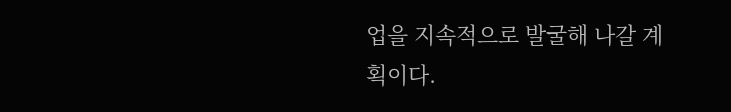업을 지속적으로 발굴해 나갈 계획이다.